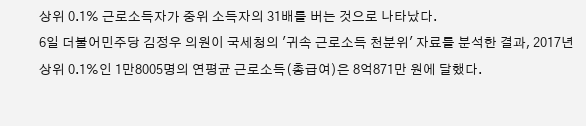상위 0.1% 근로소득자가 중위 소득자의 31배를 버는 것으로 나타났다.
6일 더불어민주당 김정우 의원이 국세청의 '귀속 근로소득 천분위' 자료를 분석한 결과, 2017년 상위 0.1%인 1만8005명의 연평균 근로소득(총급여)은 8억871만 원에 달했다.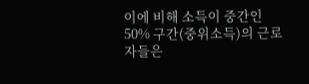이에 비해 소득이 중간인 50% 구간(중위소득)의 근로자들은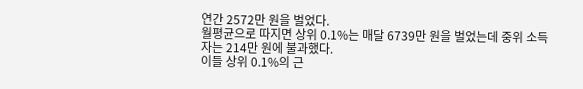연간 2572만 원을 벌었다.
월평균으로 따지면 상위 0.1%는 매달 6739만 원을 벌었는데 중위 소득자는 214만 원에 불과했다.
이들 상위 0.1%의 근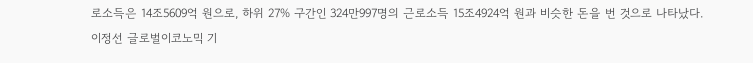로소득은 14조5609억 원으로, 하위 27% 구간인 324만997명의 근로소득 15조4924억 원과 비슷한 돈을 번 것으로 나타났다.
이정선 글로벌이코노믹 기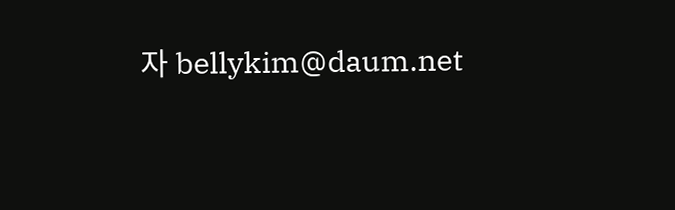자 bellykim@daum.net